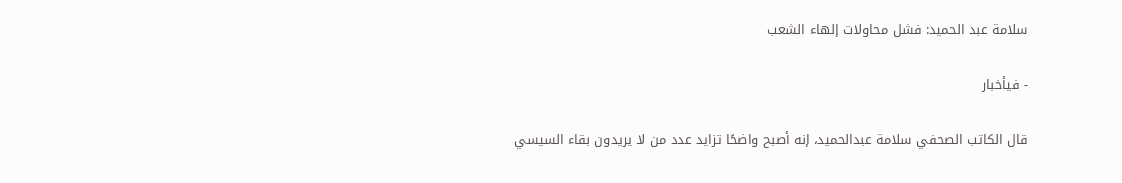سلامة عبد الحميد: فشل محاولات إلهاء الشعب

- فيأخبار

قال الكاتب الصحفي سلامة عبدالحميد، إنه أصبح واضحًا تزايد عدد من لا يريدون بقاء السيسي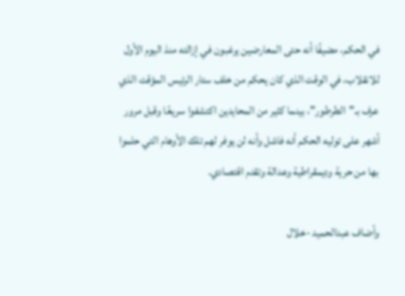في الحكم، مضيفًا أنه حتى المعارضين يرغبون في إزالته منذ اليوم الأول للانقلاب، في الوقت الذي كان يحكم من خلف ستار الرئيس المؤقت الذي عرف بـ"الطرطور"، بينما كثير من المحايدين اكتشفوا سريعًا وقبل مرور أشهر على توليه الحكم أنه فاشل وأنه لن يوفر لهم تلك الأوهام التي حلموا بها من حرية وديمقراطية وعدالة وتقدم اقتصادي.

وأضاف عبدالحميد -خلال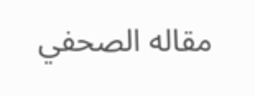مقاله الصحفي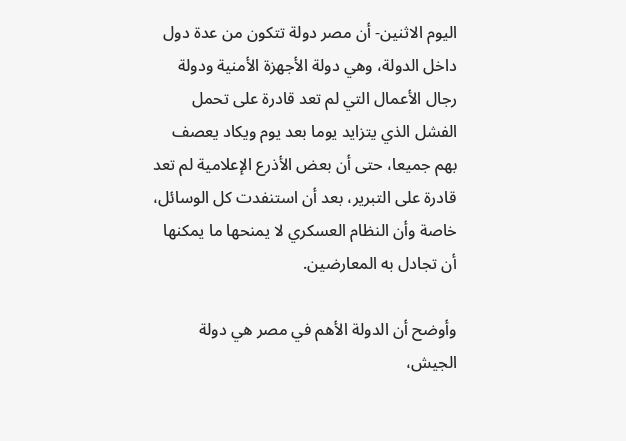اليوم الاثنين- أن مصر دولة تتكون من عدة دول داخل الدولة، وهي دولة الأجهزة الأمنية ودولة رجال الأعمال التي لم تعد قادرة على تحمل الفشل الذي يتزايد يوما بعد يوم ويكاد يعصف بهم جميعا، حتى أن بعض الأذرع الإعلامية لم تعد قادرة على التبرير، بعد أن استنفدت كل الوسائل، خاصة وأن النظام العسكري لا يمنحها ما يمكنها أن تجادل به المعارضين.

وأوضح أن الدولة الأهم في مصر هي دولة الجيش،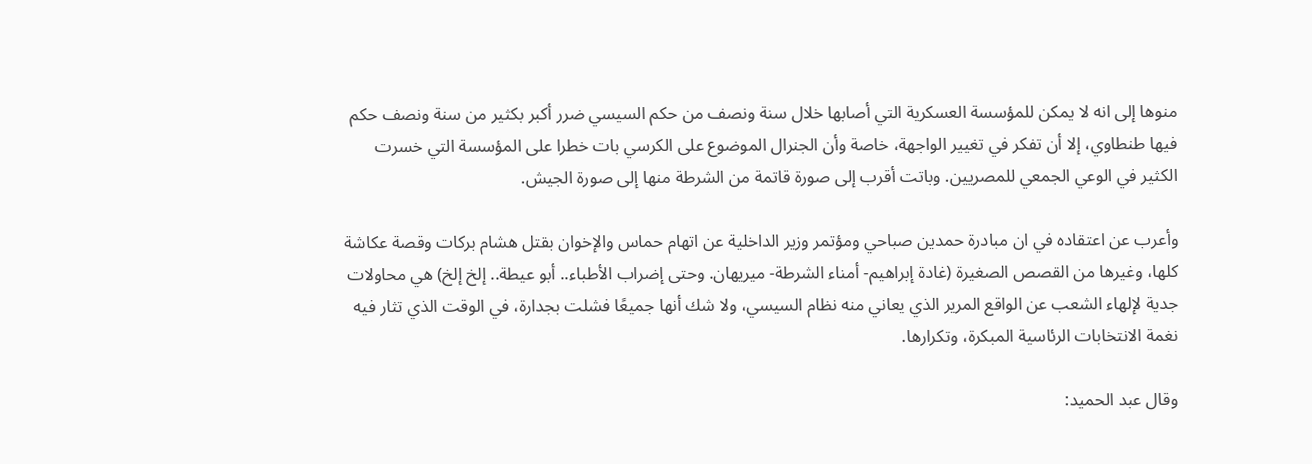منوها إلى انه لا يمكن للمؤسسة العسكرية التي أصابها خلال سنة ونصف من حكم السيسي ضرر أكبر بكثير من سنة ونصف حكم فيها طنطاوي، إلا أن تفكر في تغيير الواجهة، خاصة وأن الجنرال الموضوع على الكرسي بات خطرا على المؤسسة التي خسرت الكثير في الوعي الجمعي للمصريين. وباتت أقرب إلى صورة قاتمة من الشرطة منها إلى صورة الجيش.

وأعرب عن اعتقاده في ان مبادرة حمدين صباحي ومؤتمر وزير الداخلية عن اتهام حماس والإخوان بقتل هشام بركات وقصة عكاشة كلها، وغيرها من القصص الصغيرة (غادة إبراهيم- أمناء الشرطة- ميريهان. وحتى إضراب الأطباء.. أبو عيطة.. إلخ إلخ) هي محاولات جدية لإلهاء الشعب عن الواقع المرير الذي يعاني منه نظام السيسي، ولا شك أنها جميعًا فشلت بجدارة، في الوقت الذي تثار فيه نغمة الانتخابات الرئاسية المبكرة، وتكرارها.

وقال عبد الحميد: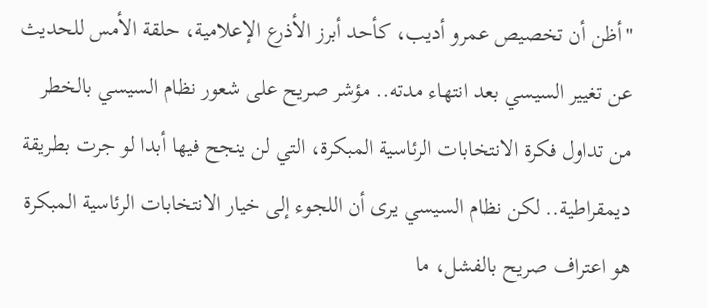"أظن أن تخصيص عمرو أديب، كأحد أبرز الأذرع الإعلامية، حلقة الأمس للحديث عن تغيير السيسي بعد انتهاء مدته.. مؤشر صريح على شعور نظام السيسي بالخطر من تداول فكرة الانتخابات الرئاسية المبكرة، التي لن ينجح فيها أبدا لو جرت بطريقة ديمقراطية.. لكن نظام السيسي يرى أن اللجوء إلى خيار الانتخابات الرئاسية المبكرة هو اعتراف صريح بالفشل، ما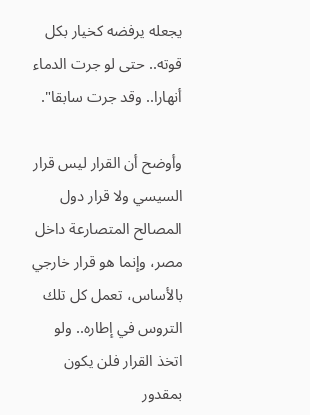يجعله يرفضه كخيار بكل قوته.. حتى لو جرت الدماء أنهارا.. وقد جرت سابقا".

وأوضح أن القرار ليس قرار السيسي ولا قرار دول المصالح المتصارعة داخل مصر، وإنما هو قرار خارجي بالأساس، تعمل كل تلك التروس في إطاره.. ولو اتخذ القرار فلن يكون بمقدور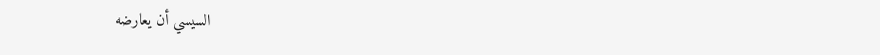السيسي أن يعارضه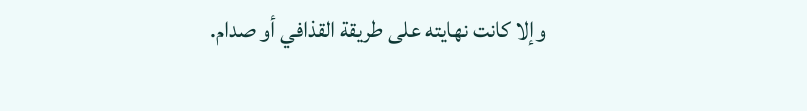وإلا كانت نهايته على طريقة القذافي أو صدام.